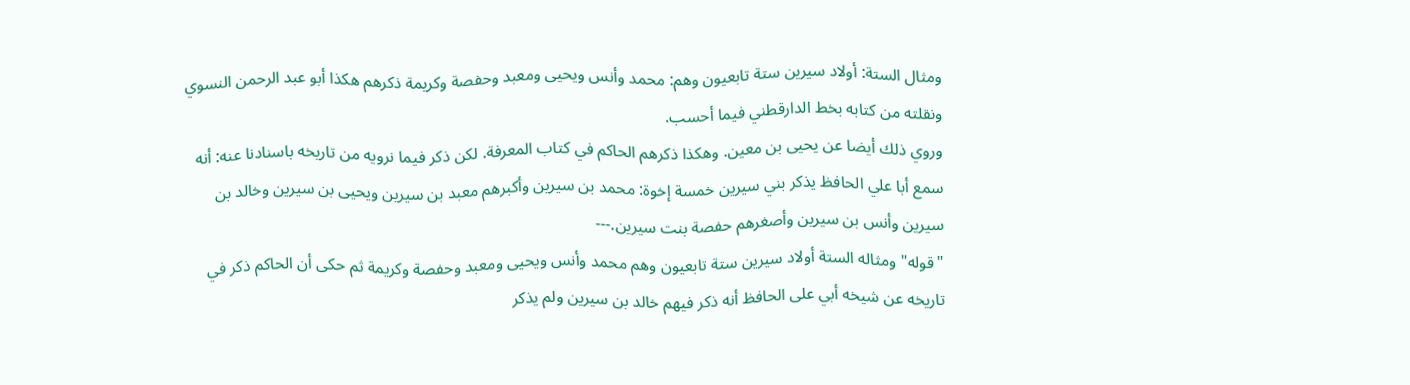ومثال الستة: أولاد سيرين ستة تابعيون وهم: محمد وأنس ويحيى ومعبد وحفصة وكريمة ذكرهم هكذا أبو عبد الرحمن النسوي ونقلته من كتابه بخط الدارقطني فيما أحسب.
وروي ذلك أيضا عن يحيى بن معين. وهكذا ذكرهم الحاكم في كتاب المعرفة. لكن ذكر فيما نرويه من تاريخه باسنادنا عنه: أنه سمع أبا علي الحافظ يذكر بني سيرين خمسة إخوة: محمد بن سيرين وأكبرهم معبد بن سيرين ويحيى بن سيرين وخالد بن سيرين وأنس بن سيرين وأصغرهم حفصة بنت سيرين.---
"قوله" ومثاله الستة أولاد سيرين ستة تابعيون وهم محمد وأنس ويحيى ومعبد وحفصة وكريمة ثم حكى أن الحاكم ذكر في تاريخه عن شيخه أبي على الحافظ أنه ذكر فيهم خالد بن سيرين ولم يذكر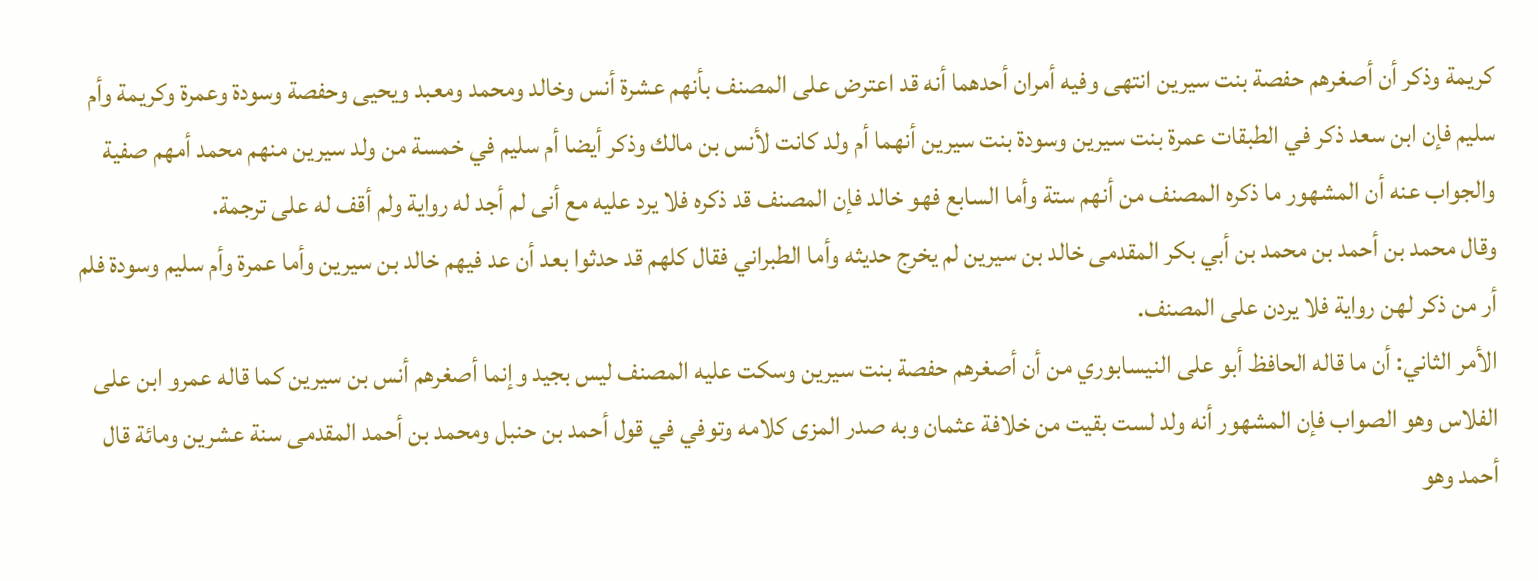كريمة وذكر أن أصغرهم حفصة بنت سيرين انتهى وفيه أمران أحدهما أنه قد اعترض على المصنف بأنهم عشرة أنس وخالد ومحمد ومعبد ويحيى وحفصة وسودة وعمرة وكريمة وأم سليم فإن ابن سعد ذكر في الطبقات عمرة بنت سيرين وسودة بنت سيرين أنهما أم ولد كانت لأنس بن مالك وذكر أيضا أم سليم في خمسة من ولد سيرين منهم محمد أمهم صفية والجواب عنه أن المشهور ما ذكره المصنف من أنهم ستة وأما السابع فهو خالد فإن المصنف قد ذكره فلا يرد عليه مع أنى لم أجد له رواية ولم أقف له على ترجمة.
وقال محمد بن أحمد بن محمد بن أبي بكر المقدمى خالد بن سيرين لم يخرج حديثه وأما الطبراني فقال كلهم قد حدثوا بعد أن عد فيهم خالد بن سيرين وأما عمرة وأم سليم وسودة فلم أر من ذكر لهن رواية فلا يردن على المصنف.
الأمر الثاني: أن ما قاله الحافظ أبو على النيسابوري من أن أصغرهم حفصة بنت سيرين وسكت عليه المصنف ليس بجيد وإنما أصغرهم أنس بن سيرين كما قاله عمرو ابن على الفلاس وهو الصواب فإن المشهور أنه ولد لست بقيت من خلافة عثمان وبه صدر المزى كلامه وتوفي في قول أحمد بن حنبل ومحمد بن أحمد المقدمى سنة عشرين ومائة قال أحمد وهو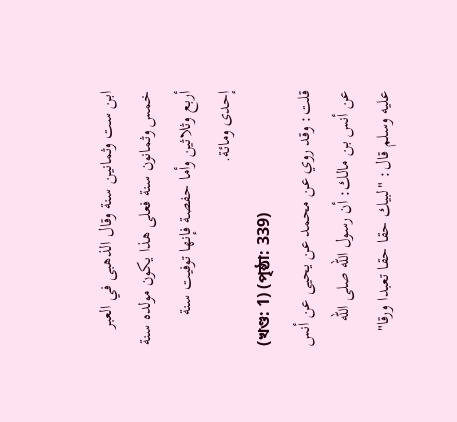ابن ست وثمانين سنة وقال الذهبى في العبر خمس وثمانون سنة فعلى هذا يكون مولده سنة أربع وثلاثين وأما حفصة فإنها توفيت سنة إحدى ومائة.
(খণ্ড: 1) (পৃষ্ঠা: 339)
قلت: وقد روي عن محمد عن يحيى عن أنس عن أنس بن مالك: أن رسول الله صلى الله عليه وسلم قال: "لبيك حقا حقا تعبدا ورقا"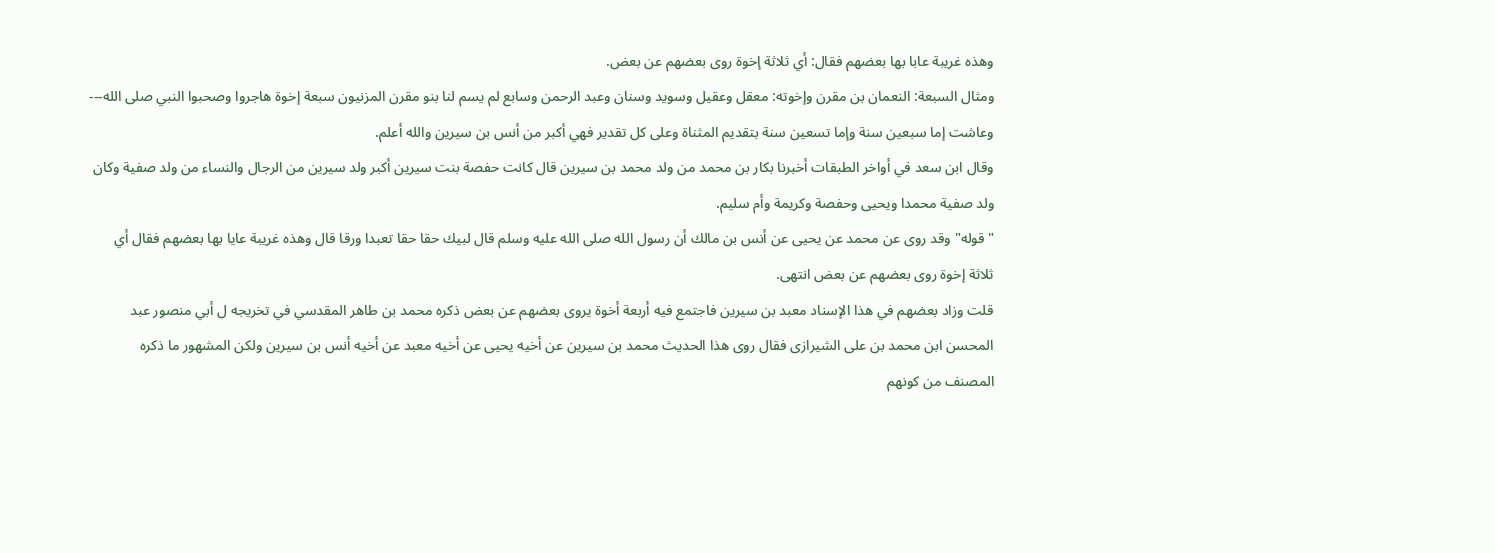وهذه غريبة عابا بها بعضهم فقال: أي ثلاثة إخوة روى بعضهم عن بعض.
ومثال السبعة: النعمان بن مقرن وإخوته: معقل وعقيل وسويد وسنان وعبد الرحمن وسابع لم يسم لنا بنو مقرن المزنيون سبعة إخوة هاجروا وصحبوا النبي صلى الله---
وعاشت إما سبعين سنة وإما تسعين سنة بتقديم المثناة وعلى كل تقدير فهي أكبر من أنس بن سيرين والله أعلم.
وقال ابن سعد في أواخر الطبقات أخبرنا بكار بن محمد من ولد محمد بن سيرين قال كانت حفصة بنت سيرين أكبر ولد سيرين من الرجال والنساء من ولد صفية وكان ولد صفية محمدا ويحيى وحفصة وكريمة وأم سليم.
"قوله" وقد روى عن محمد عن يحيى عن أنس بن مالك أن رسول الله صلى الله عليه وسلم قال لبيك حقا حقا تعبدا ورقا قال وهذه غريبة عايا بها بعضهم فقال أي ثلاثة إخوة روى بعضهم عن بعض انتهى.
قلت وزاد بعضهم في هذا الإسناد معبد بن سيرين فاجتمع فيه أربعة أخوة يروى بعضهم عن بعض ذكره محمد بن طاهر المقدسي في تخريجه ل أبي منصور عبد المحسن ابن محمد بن على الشيرازى فقال روى هذا الحديث محمد بن سيرين عن أخيه يحيى عن أخيه معبد عن أخيه أنس بن سيرين ولكن المشهور ما ذكره المصنف من كونهم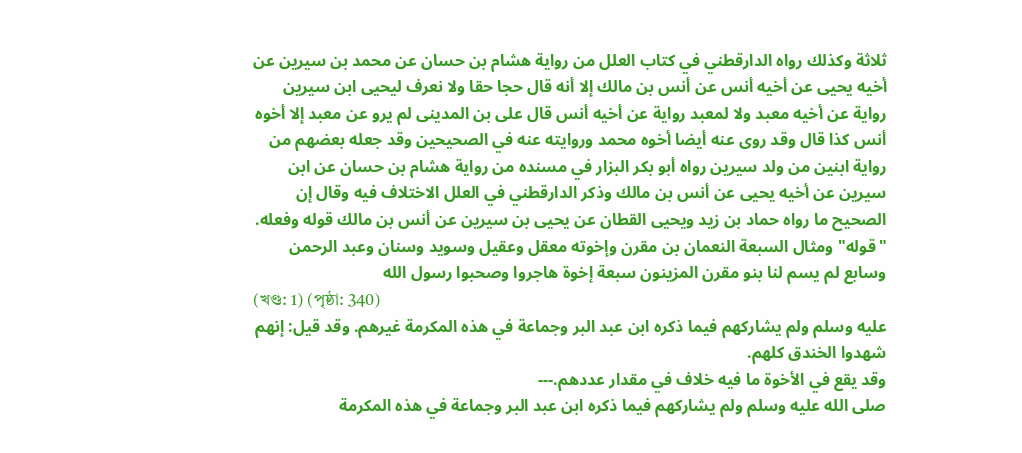ثلاثة وكذلك رواه الدارقطني في كتاب العلل من رواية هشام بن حسان عن محمد بن سيرين عن أخيه يحيى عن أخيه أنس عن أنس بن مالك إلا أنه قال حجا حقا ولا نعرف ليحيى ابن سيرين رواية عن أخيه معبد ولا لمعبد رواية عن أخيه أنس قال على بن المدينى لم يرو عن معبد إلا أخوه أنس كذا قال وقد روى عنه أيضا أخوه محمد وروايته عنه في الصحيحين وقد جعله بعضهم من رواية ابنين من ولد سيرين رواه أبو بكر البزار في مسنده من رواية هشام بن حسان عن ابن سيرين عن أخيه يحيى عن أنس بن مالك وذكر الدارقطني في العلل الاختلاف فيه وقال إن الصحيح ما رواه حماد بن زيد ويحيى القطان عن يحيى بن سيرين عن أنس بن مالك قوله وفعله.
"قوله" ومثال السبعة النعمان بن مقرن وإخوته معقل وعقيل وسويد وسنان وعبد الرحمن وسابع لم يسم لنا بنو مقرن المزينون سبعة إخوة هاجروا وصحبوا رسول الله
(খণ্ড: 1) (পৃষ্ঠা: 340)
عليه وسلم ولم يشاركهم فيما ذكره ابن عبد البر وجماعة في هذه المكرمة غيرهم. وقد قيل: إنهم شهدوا الخندق كلهم.
وقد يقع في الأخوة ما فيه خلاف في مقدار عددهم.---
صلى الله عليه وسلم ولم يشاركهم فيما ذكره ابن عبد البر وجماعة في هذه المكرمة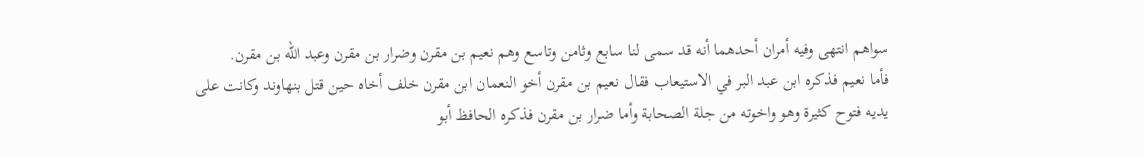سواهم انتهى وفيه أمران أحدهما أنه قد سمى لنا سابع وثامن وتاسع وهم نعيم بن مقرن وضرار بن مقرن وعبد الله بن مقرن.
فأما نعيم فذكره ابن عبد البر في الاستيعاب فقال نعيم بن مقرن أخو النعمان ابن مقرن خلف أخاه حين قتل بنهاوند وكانت على يديه فتوح كثيرة وهو واخوته من جلة الصحابة وأما ضرار بن مقرن فذكره الحافظ أبو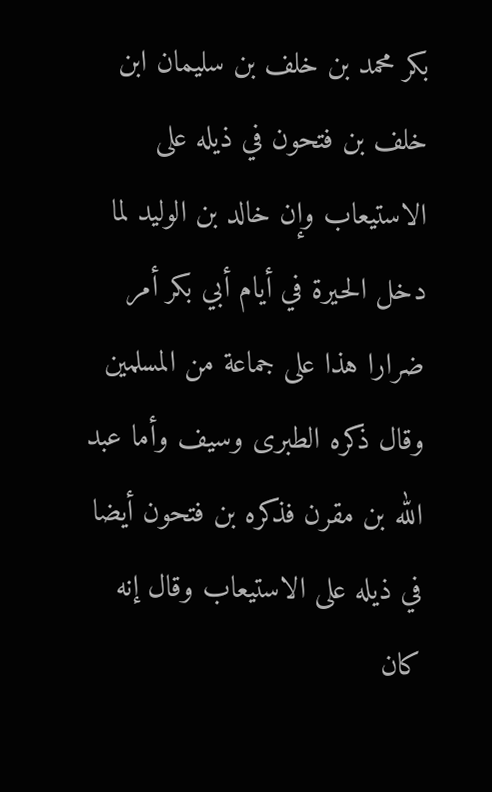بكر محمد بن خلف بن سليمان ابن خلف بن فتحون في ذيله على الاستيعاب وإن خالد بن الوليد لما دخل الحيرة في أيام أبي بكر أمر ضرارا هذا على جماعة من المسلمين وقال ذكره الطبرى وسيف وأما عبد الله بن مقرن فذكره بن فتحون أيضا في ذيله على الاستيعاب وقال إنه كان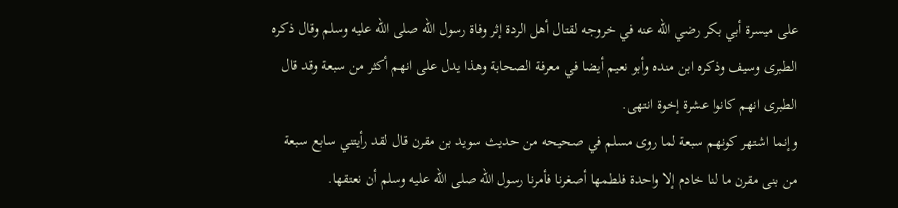على ميسرة أبي بكر رضي الله عنه في خروجه لقتال أهل الردة إثر وفاة رسول الله صلى الله عليه وسلم وقال ذكره الطبرى وسيف وذكره ابن منده وأبو نعيم أيضا في معرفة الصحابة وهذا يدل على انهم أكثر من سبعة وقد قال الطبرى انهم كانوا عشرة إخوة انتهى.
وإنما اشتهر كونهم سبعة لما روى مسلم في صحيحه من حديث سويد بن مقرن قال لقد رأيتني سابع سبعة من بنى مقرن ما لنا خادم إلا واحدة فلطمها أصغرنا فأمرنا رسول الله صلى الله عليه وسلم أن نعتقها.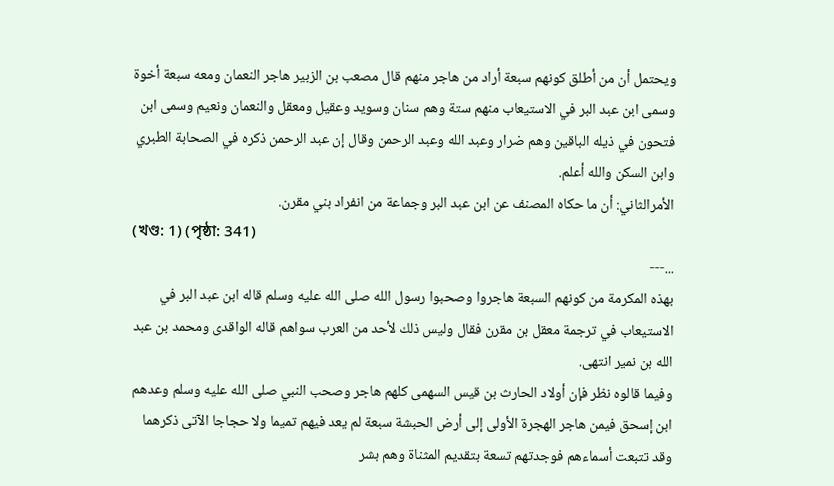ويحتمل أن من أطلق كونهم سبعة أراد من هاجر منهم قال مصعب بن الزبير هاجر النعمان ومعه سبعة أخوة وسمى ابن عبد البر في الاستيعاب منهم ستة وهم سنان وسويد وعقيل ومعقل والنعمان ونعيم وسمى ابن فتحون في ذيله الباقين وهم ضرار وعبد الله وعبد الرحمن وقال إن عبد الرحمن ذكره في الصحابة الطبري وابن السكن والله أعلم.
الأمرالثاني: أن ما حكاه المصنف عن ابن عبد البر وجماعة من انفراد بني مقرن.
(খণ্ড: 1) (পৃষ্ঠা: 341)
...---
بهذه المكرمة من كونهم السبعة هاجروا وصحبوا رسول الله صلى الله عليه وسلم قاله ابن عبد البر في الاستيعاب في ترجمة معقل بن مقرن فقال وليس ذلك لأحد من العرب سواهم قاله الواقدى ومحمد بن عبد الله بن نمير انتهى.
وفيما قالوه نظر فإن أولاد الحارث بن قيس السهمى كلهم هاجر وصحب النبي صلى الله عليه وسلم وعدهم ابن إسحق فيمن هاجر الهجرة الأولى إلى أرض الحبشة سبعة لم يعد فيهم تميما ولا حجاجا الآتى ذكرهما وقد تتبعت أسماءهم فوجدتهم تسعة بتقديم المثناة وهم بشر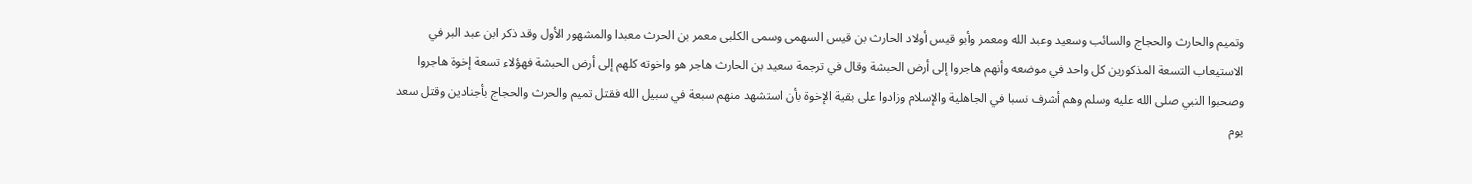وتميم والحارث والحجاج والسائب وسعيد وعبد الله ومعمر وأبو قيس أولاد الحارث بن قيس السهمى وسمى الكلبى معمر بن الحرث معبدا والمشهور الأول وقد ذكر ابن عبد البر في الاستيعاب التسعة المذكورين كل واحد في موضعه وأنهم هاجروا إلى أرض الحبشة وقال في ترجمة سعيد بن الحارث هاجر هو واخوته كلهم إلى أرض الحبشة فهؤلاء تسعة إخوة هاجروا وصحبوا النبي صلى الله عليه وسلم وهم أشرف نسبا في الجاهلية والإسلام وزادوا على بقية الإخوة بأن استشهد منهم سبعة في سبيل الله فقتل تميم والحرث والحجاج بأجنادين وقتل سعد يوم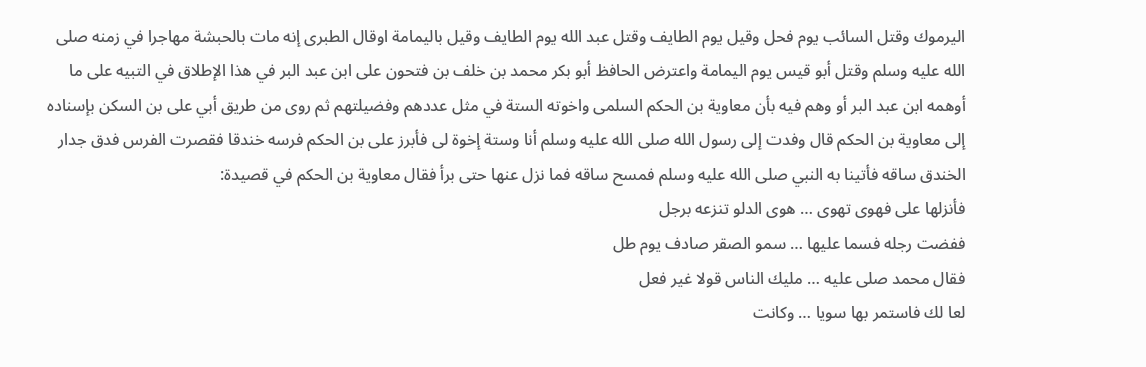اليرموك وقتل السائب يوم فحل وقيل يوم الطايف وقتل عبد الله يوم الطايف وقيل باليمامة اوقال الطبرى إنه مات بالحبشة مهاجرا في زمنه صلى الله عليه وسلم وقتل أبو قيس يوم اليمامة واعترض الحافظ أبو بكر محمد بن خلف بن فتحون على ابن عبد البر في هذا الإطلاق في التبيه على ما أوهمه ابن عبد البر أو وهم فيه بأن معاوية بن الحكم السلمى واخوته الستة في مثل عددهم وفضيلتهم ثم روى من طريق أبي على بن السكن بإسناده إلى معاوية بن الحكم قال وفدت إلى رسول الله صلى الله عليه وسلم أنا وستة إخوة لى فأبرز على بن الحكم فرسه خندقا فقصرت الفرس فدق جدار الخندق ساقه فأتينا به النبي صلى الله عليه وسلم فمسح ساقه فما نزل عنها حتى برأ فقال معاوية بن الحكم في قصيدة:
فأنزلها على فهوى تهوى … هوى الدلو تنزعه برجل
ففضت رجله فسما عليها … سمو الصقر صادف يوم طل
فقال محمد صلى عليه … مليك الناس قولا غير فعل
لعا لك فاستمر بها سويا … وكانت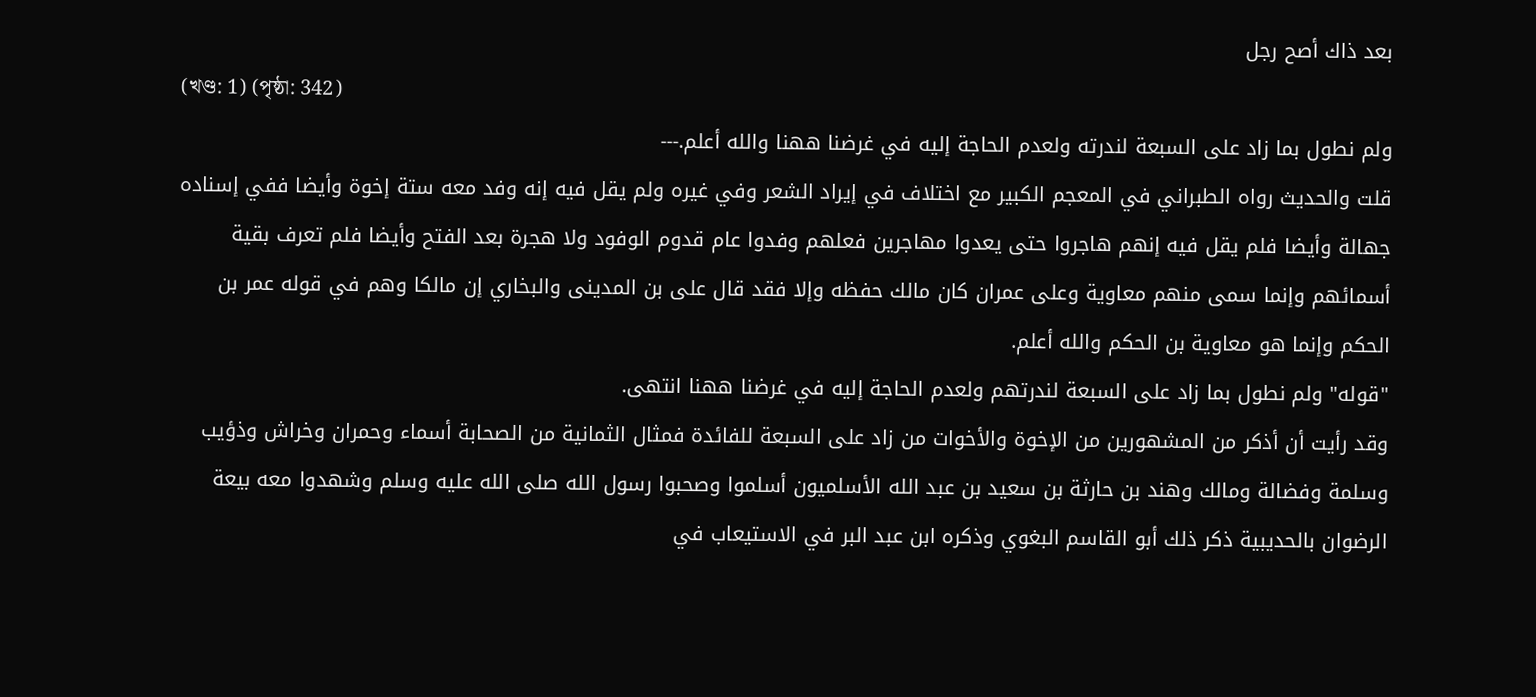بعد ذاك أصح رجل
(খণ্ড: 1) (পৃষ্ঠা: 342)
ولم نطول بما زاد على السبعة لندرته ولعدم الحاجة إليه في غرضنا ههنا والله أعلم.---
قلت والحديث رواه الطبراني في المعجم الكبير مع اختلاف في إيراد الشعر وفي غيره ولم يقل فيه إنه وفد معه ستة إخوة وأيضا ففي إسناده جهالة وأيضا فلم يقل فيه إنهم هاجروا حتى يعدوا مهاجرين فعلهم وفدوا عام قدوم الوفود ولا هجرة بعد الفتح وأيضا فلم تعرف بقية أسمائهم وإنما سمى منهم معاوية وعلى عمران كان مالك حفظه وإلا فقد قال على بن المدينى والبخاري إن مالكا وهم في قوله عمر بن الحكم وإنما هو معاوية بن الحكم والله أعلم.
"قوله" ولم نطول بما زاد على السبعة لندرتهم ولعدم الحاجة إليه في غرضنا ههنا انتهى.
وقد رأيت أن أذكر من المشهورين من الإخوة والأخوات من زاد على السبعة للفائدة فمثال الثمانية من الصحابة أسماء وحمران وخراش وذؤيب وسلمة وفضالة ومالك وهند بن حارثة بن سعيد بن عبد الله الأسلميون أسلموا وصحبوا رسول الله صلى الله عليه وسلم وشهدوا معه بيعة الرضوان بالحديبية ذكر ذلك أبو القاسم البغوي وذكره ابن عبد البر في الاستيعاب في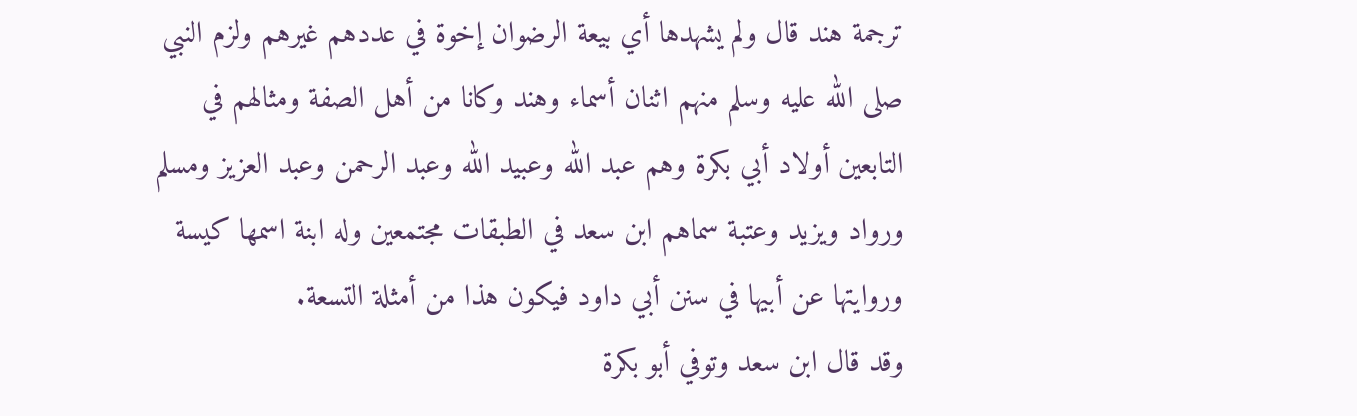ترجمة هند قال ولم يشهدها أي بيعة الرضوان إخوة في عددهم غيرهم ولزم النبي صلى الله عليه وسلم منهم اثنان أسماء وهند وكانا من أهل الصفة ومثالهم في التابعين أولاد أبي بكرة وهم عبد الله وعبيد الله وعبد الرحمن وعبد العزيز ومسلم ورواد ويزيد وعتبة سماهم ابن سعد في الطبقات مجتمعين وله ابنة اسمها كيسة وروايتها عن أبيها في سنن أبي داود فيكون هذا من أمثلة التسعة.
وقد قال ابن سعد وتوفي أبو بكرة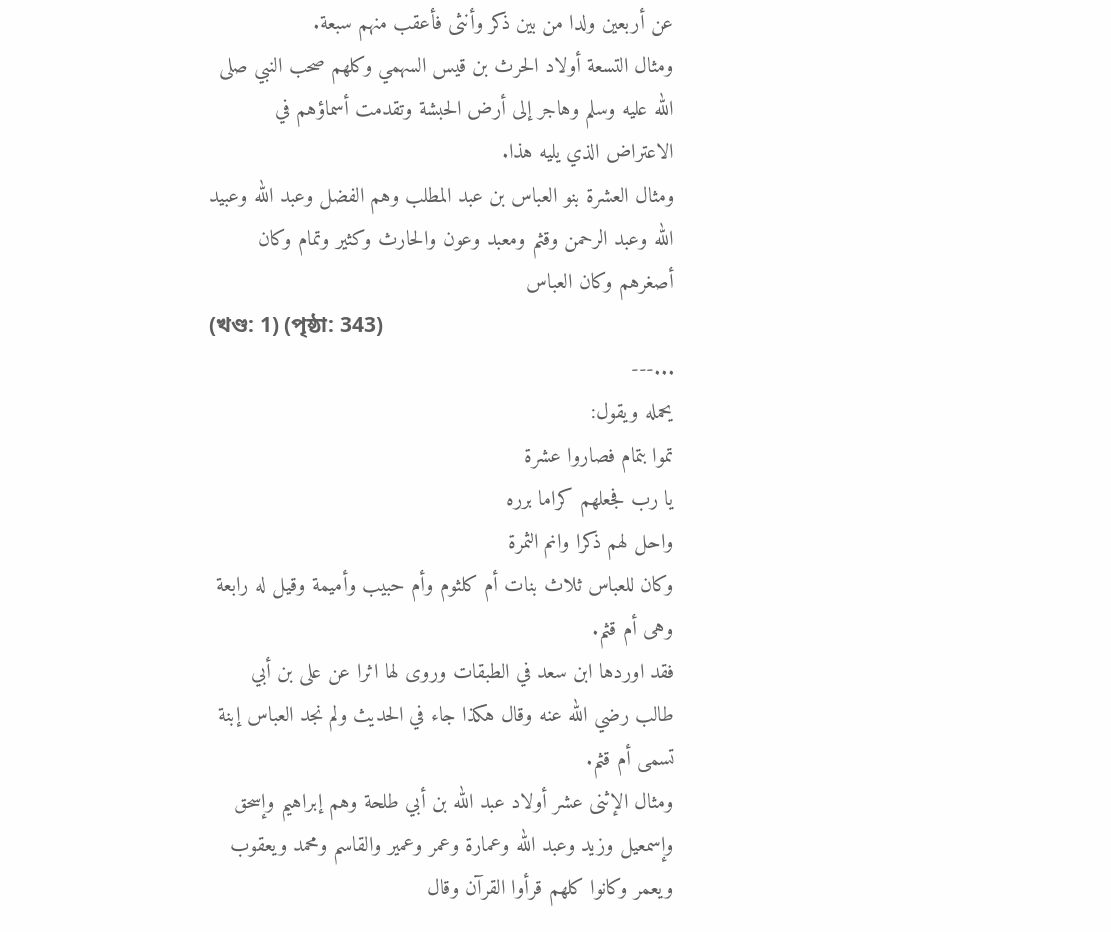عن أربعين ولدا من بين ذكر وأنثى فأعقب منهم سبعة.
ومثال التسعة أولاد الحرث بن قيس السهمي وكلهم صحب النبي صلى الله عليه وسلم وهاجر إلى أرض الحبشة وتقدمت أسماؤهم في الاعتراض الذي يليه هذا.
ومثال العشرة بنو العباس بن عبد المطلب وهم الفضل وعبد الله وعبيد الله وعبد الرحمن وقثم ومعبد وعون والحارث وكثير وتمام وكان أصغرهم وكان العباس
(খণ্ড: 1) (পৃষ্ঠা: 343)
...---
يحمله ويقول:
تموا بتمام فصاروا عشرة
يا رب فجعلهم كراما برره
واحل لهم ذكرا وانم الثمرة
وكان للعباس ثلاث بنات أم كلثوم وأم حبيب وأميمة وقيل له رابعة وهى أم قثم.
فقد اوردها ابن سعد في الطبقات وروى لها اثرا عن على بن أبي طالب رضي الله عنه وقال هكذا جاء في الحديث ولم نجد العباس إبنة تسمى أم قثم.
ومثال الإثنى عشر أولاد عبد الله بن أبي طلحة وهم إبراهيم وإسحق وإسمعيل وزيد وعبد الله وعمارة وعمر وعمير والقاسم ومحمد ويعقوب ويعمر وكانوا كلهم قرأوا القرآن وقال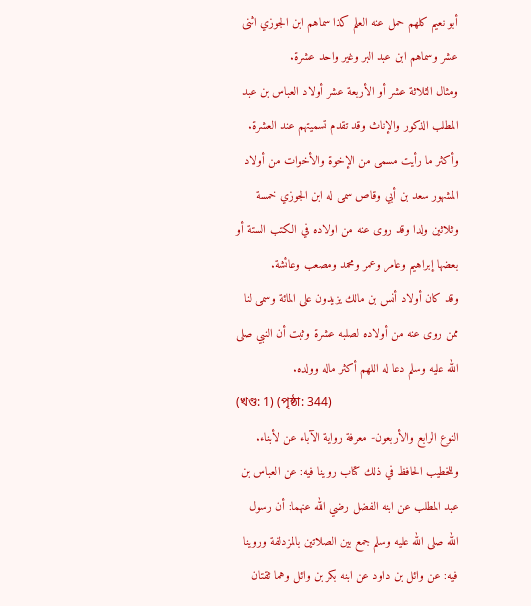أبو نعيم كلهم حمل عنه العلم كذا سماهم ابن الجوزي اثنى عشر وسماهم ابن عبد البر وغير واحد عشرة.
ومثال الثلاثة عشر أو الأربعة عشر أولاد العباس بن عبد المطلب الذكور والإناث وقد تقدم تسميتهم عند العشرة.
وأكثر ما رأيت مسمى من الإخوة والأخوات من أولاد المشهور سعد بن أبي وقاص سمى له ابن الجوزي خمسة وثلاثين ولدا وقد روى عنه من اولاده في الكتب الستة أو بعضها إبراهيم وعامر وعمر ومحمد ومصعب وعائشة.
وقد كان أولاد أنس بن مالك يزيدون على المائة وسمى لنا ممن روى عنه من أولاده لصلبه عشرة وثبت أن النبي صلى الله عليه وسلم دعا له اللهم أكثر ماله وولده.
(খণ্ড: 1) (পৃষ্ঠা: 344)
النوع الرابع والأربعون- معرفة رواية الآباء عن لأبناء.
وللخطيب الحافظ في ذلك كتاب روينا فيه: عن العباس بن عبد المطلب عن ابنه الفضل رضي الله عنهما: أن رسول الله صلى الله عليه وسلم جمع بين الصلاتين بالمزدلفة وروينا فيه: عن وائل بن داود عن ابنه بكر بن وائل وهما ثقتان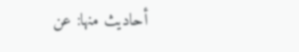أحاديث منها: عن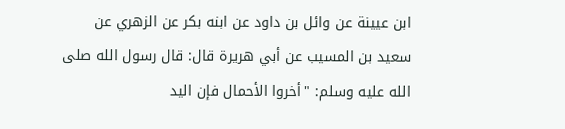ابن عيينة عن وائل بن داود عن ابنه بكر عن الزهري عن سعيد بن المسيب عن أبي هريرة قال: قال رسول الله صلى الله عليه وسلم: "أخروا الأحمال فإن اليد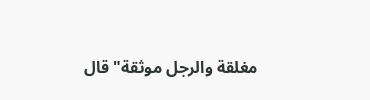مغلقة والرجل موثقة" قال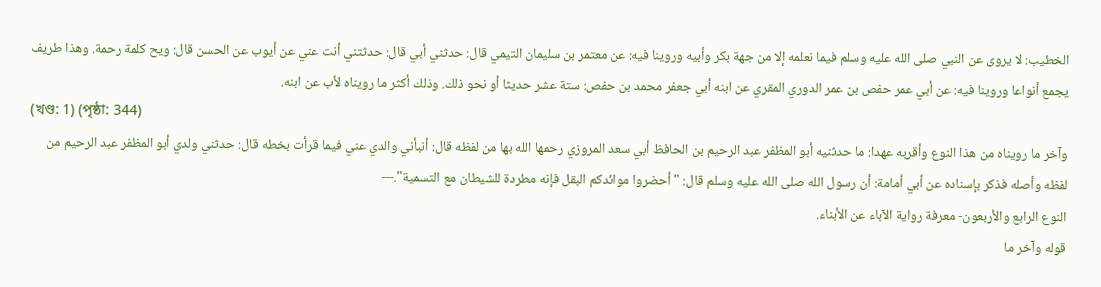الخطيب: لا يروى عن النبي صلى الله عليه وسلم فيما نعلمه إلا من جهة بكر وأبيه وروينا فيه: عن معتمر بن سليمان التيمي قال: حدثني أبي قال: حدثتني أنت عني عن أيوب عن الحسن قال: ويح كلمة رحمة. وهذا طريف يجمع أنواعا وروينا فيه: عن أبي عمر حفص بن عمر الدوري المقري عن ابنه أبي جعفر محمد بن حفص: ستة عشر حديثا أو نحو ذلك. وذلك أكثر ما رويناه لأب عن ابنه.
(খণ্ড: 1) (পৃষ্ঠা: 344)
وآخر ما رويناه من هذا النوع وأقربه عهدا: ما حدثنيه أبو المظفر عبد الرحيم بن الحافظ أبي سعد المروزي رحمها الله بها من لفظه قال: أنبأني والدي عني فيما قرأت بخطه قال: حدثني ولدي أبو المظفر عبد الرحيم من لفظه وأصله فذكر بإسناده عن أبي أمامة: أن رسول الله صلى الله عليه وسلم قال: "أحضروا موائدكم البقل فإنه مطردة للشيطان مع التسمية".---
النوع الرابع والأربعون- معرفة رواية الآباء عن الأبناء.
قوله وآخر ما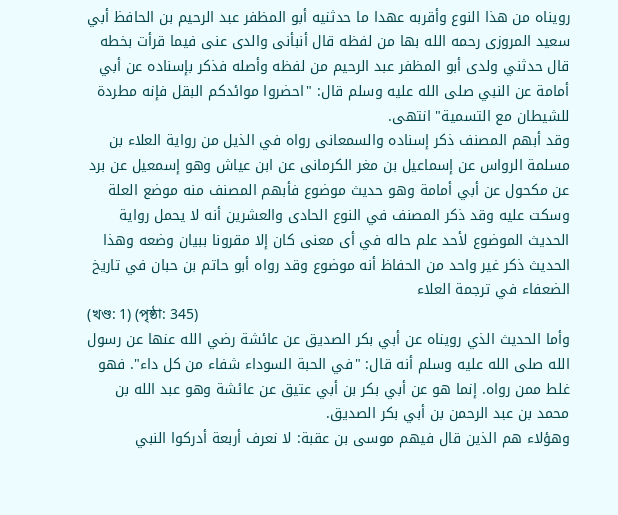رويناه من هذا النوع وأقربه عهدا ما حدثنيه أبو المظفر عبد الرحيم بن الحافظ أبي سعيد المروزى رحمه الله بها من لفظه قال أنبأنى والدى عنى فيما قرأت بخطه قال حدثني ولدى أبو المظفر عبد الرحيم من لفظه وأصله فذكر بإسناده عن أبي أمامة عن النبي صلى الله عليه وسلم قال: "احضروا موائدكم البقل فإنه مطردة للشيطان مع التسمية" انتهى.
وقد أبهم المصنف ذكر إسناده والسمعانى رواه في الذيل من رواية العلاء بن مسلمة الرواس عن إسماعيل بن مغر الكرمانى عن ابن عياش وهو إسمعيل عن برد عن مكحول عن أبي أمامة وهو حديث موضوع فأبهم المصنف منه موضع العلة وسكت عليه وقد ذكر المصنف في النوع الحادى والعشرين أنه لا يحمل رواية الحديث الموضوع لأحد علم حاله في أى معنى كان إلا مقرونا ببيان وضعه وهذا الحديث ذكر غير واحد من الحفاظ أنه موضوع وقد رواه أبو حاتم بن حبان في تاريخ الضعفاء في ترجمة العلاء
(খণ্ড: 1) (পৃষ্ঠা: 345)
وأما الحديث الذي رويناه عن أبي بكر الصديق عن عائشة رضي الله عنها عن رسول الله صلى الله عليه وسلم أنه قال: "في الحبة السوداء شفاء من كل داء". فهو غلط ممن رواه. إنما هو عن أبي بكر بن أبي عتيق عن عائشة وهو عبد الله بن محمد بن عبد الرحمن بن أبي بكر الصديق.
وهؤلاء هم الذين قال فيهم موسى بن عقبة: لا نعرف أربعة أدركوا النبي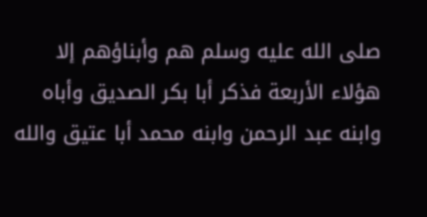صلى الله عليه وسلم هم وأبناؤهم إلا هؤلاء الأربعة فذكر أبا بكر الصديق وأباه وابنه عبد الرحمن وابنه محمد أبا عتيق والله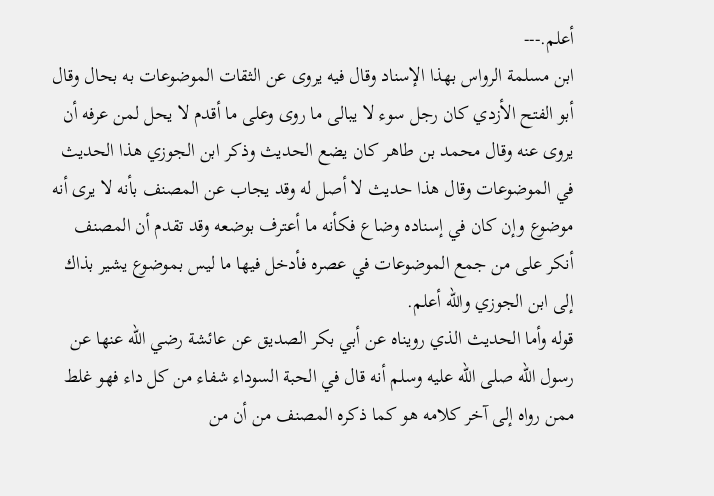أعلم.---
ابن مسلمة الرواس بهذا الإسناد وقال فيه يروى عن الثقات الموضوعات به بحال وقال أبو الفتح الأزدي كان رجل سوء لا يبالى ما روى وعلى ما أقدم لا يحل لمن عرفه أن يروى عنه وقال محمد بن طاهر كان يضع الحديث وذكر ابن الجوزي هذا الحديث في الموضوعات وقال هذا حديث لا أصل له وقد يجاب عن المصنف بأنه لا يرى أنه موضوع وإن كان في إسناده وضاع فكأنه ما أعترف بوضعه وقد تقدم أن المصنف أنكر على من جمع الموضوعات في عصره فأدخل فيها ما ليس بموضوع يشير بذاك إلى ابن الجوزي والله أعلم.
قوله وأما الحديث الذي رويناه عن أبي بكر الصديق عن عائشة رضي الله عنها عن رسول الله صلى الله عليه وسلم أنه قال في الحبة السوداء شفاء من كل داء فهو غلط ممن رواه إلى آخر كلامه هو كما ذكره المصنف من أن من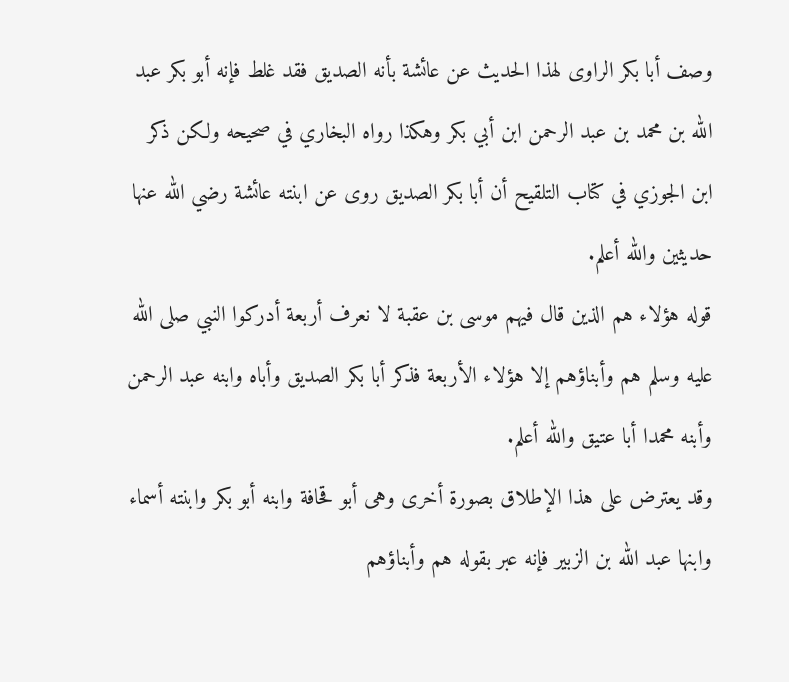وصف أبا بكر الراوى لهذا الحديث عن عائشة بأنه الصديق فقد غلط فإنه أبو بكر عبد الله بن محمد بن عبد الرحمن ابن أبي بكر وهكذا رواه البخاري في صحيحه ولكن ذكر ابن الجوزي في كتاب التلقيح أن أبا بكر الصديق روى عن ابنته عائشة رضي الله عنها حديثين والله أعلم.
قوله هؤلاء هم الذين قال فيهم موسى بن عقبة لا نعرف أربعة أدركوا النبي صلى الله عليه وسلم هم وأبناؤهم إلا هؤلاء الأربعة فذكر أبا بكر الصديق وأباه وابنه عبد الرحمن وأبنه محمدا أبا عتيق والله أعلم.
وقد يعترض على هذا الإطلاق بصورة أخرى وهى أبو قحافة وابنه أبو بكر وابنته أسماء وابنها عبد الله بن الزبير فإنه عبر بقوله هم وأبناؤهم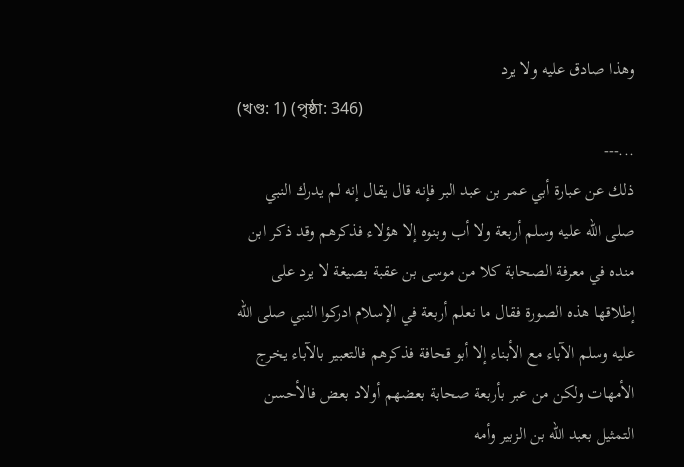وهذا صادق عليه ولا يرد
(খণ্ড: 1) (পৃষ্ঠা: 346)
...---
ذلك عن عبارة أبي عمر بن عبد البر فإنه قال يقال إنه لم يدرك النبي صلى الله عليه وسلم أربعة ولا أب وبنوه إلا هؤلاء فذكرهم وقد ذكر ابن منده في معرفة الصحابة كلا من موسى بن عقبة بصيغة لا يرد على إطلاقها هذه الصورة فقال ما نعلم أربعة في الإسلام ادركوا النبي صلى الله عليه وسلم الآباء مع الأبناء إلا أبو قحافة فذكرهم فالتعبير بالآباء يخرج الأمهات ولكن من عبر بأربعة صحابة بعضهم أولاد بعض فالأحسن التمثيل بعبد الله بن الزبير وأمه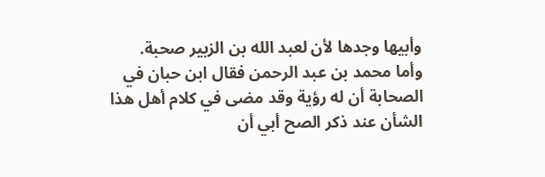وأبيها وجدها لأن لعبد الله بن الزبير صحبة.
وأما محمد بن عبد الرحمن فقال ابن حبان في الصحابة أن له رؤية وقد مضى في كلام أهل هذا الشأن عند ذكر الصح أبي أن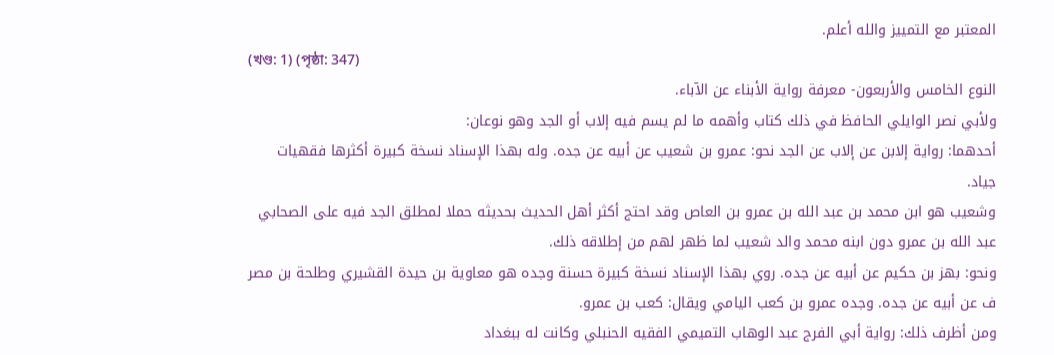المعتبر مع التمييز والله أعلم.
(খণ্ড: 1) (পৃষ্ঠা: 347)
النوع الخامس والأربعون- معرفة رواية الأبناء عن الآباء.
ولأبي نصر الوايلي الحافظ في ذلك كتاب وأهمه ما لم يسم فيه إلاب أو الجد وهو نوعان:
أحدهما: رواية إلابن عن إلاب عن الجد نحو: عمرو بن شعيب عن أبيه عن جده. وله بهذا الإسناد نسخة كبيرة أكثرها فقهيات جياد.
وشعيب هو ابن محمد بن عبد الله بن عمرو بن العاص وقد احتج أكثر أهل الحديث بحديثه حملا لمطلق الجد فيه على الصحابي عبد الله بن عمرو دون ابنه محمد والد شعيب لما ظهر لهم من إطلاقه ذلك.
ونحو: بهز بن حكيم عن أبيه عن جده. روي بهذا الإسناد نسخة كبيرة حسنة وجده هو معاوية بن حيدة القشيري وطلحة بن مصر ف عن أبيه عن جده. وجده عمرو بن كعب اليامي ويقال: كعب بن عمرو.
ومن أظرف ذلك: رواية أبي الفرج عبد الوهاب التميمي الفقيه الحنبلي وكانت له ببغداد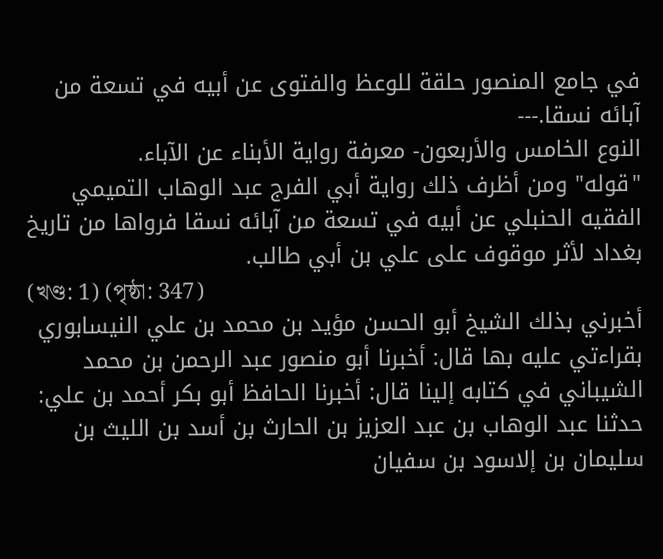في جامع المنصور حلقة للوعظ والفتوى عن أبيه في تسعة من آبائه نسقا.---
النوع الخامس والأربعون- معرفة رواية الأبناء عن الآباء.
"قوله" ومن أظرف ذلك رواية أبي الفرج عبد الوهاب التميمي الفقيه الحنبلي عن أبيه في تسعة من آبائه نسقا فرواها من تاريخ بغداد لأثر موقوف على علي بن أبي طالب.
(খণ্ড: 1) (পৃষ্ঠা: 347)
أخبرني بذلك الشيخ أبو الحسن مؤيد بن محمد بن علي النيسابوري بقراءتي عليه بها قال: أخبرنا أبو منصور عبد الرحمن بن محمد الشيباني في كتابه إلينا قال: أخبرنا الحافظ أبو بكر أحمد بن علي: حدثنا عبد الوهاب بن عبد العزيز بن الحارث بن أسد بن الليث بن سليمان بن إلاسود بن سفيان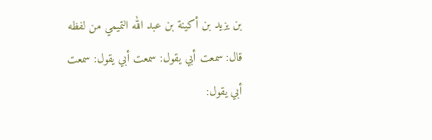بن يزيد بن أكينة بن عبد الله التميمي من لفظه قال: سمعت أبي يقول: سمعت أبي يقول: سمعت أبي يقول: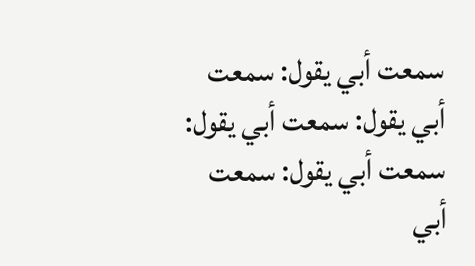سمعت أبي يقول: سمعت أبي يقول: سمعت أبي يقول: سمعت أبي يقول: سمعت أبي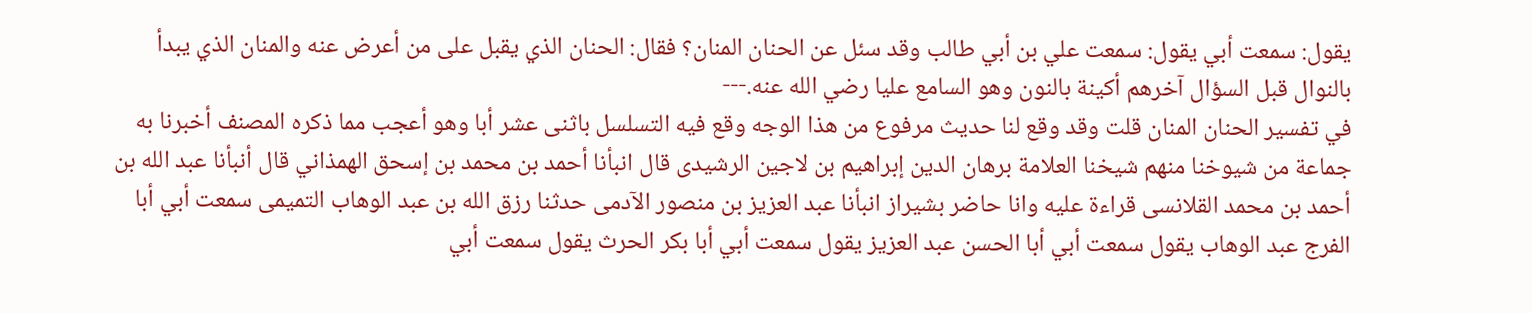يقول: سمعت أبي يقول: سمعت علي بن أبي طالب وقد سئل عن الحنان المنان؟ فقال: الحنان الذي يقبل على من أعرض عنه والمنان الذي يبدأ بالنوال قبل السؤال آخرهم أكينة بالنون وهو السامع عليا رضي الله عنه.---
في تفسير الحنان المنان قلت وقد وقع لنا حديث مرفوع من هذا الوجه وقع فيه التسلسل باثنى عشر أبا وهو أعجب مما ذكره المصنف أخبرنا به جماعة من شيوخنا منهم شيخنا العلامة برهان الدين إبراهيم بن لاجين الرشيدى قال انبأنا أحمد بن محمد بن إسحق الهمذاني قال أنبأنا عبد الله بن أحمد بن محمد القلانسى قراءة عليه وانا حاضر بشيراز انبأنا عبد العزيز بن منصور الآدمى حدثنا رزق الله بن عبد الوهاب التميمى سمعت أبي أبا الفرج عبد الوهاب يقول سمعت أبي أبا الحسن عبد العزيز يقول سمعت أبي أبا بكر الحرث يقول سمعت أبي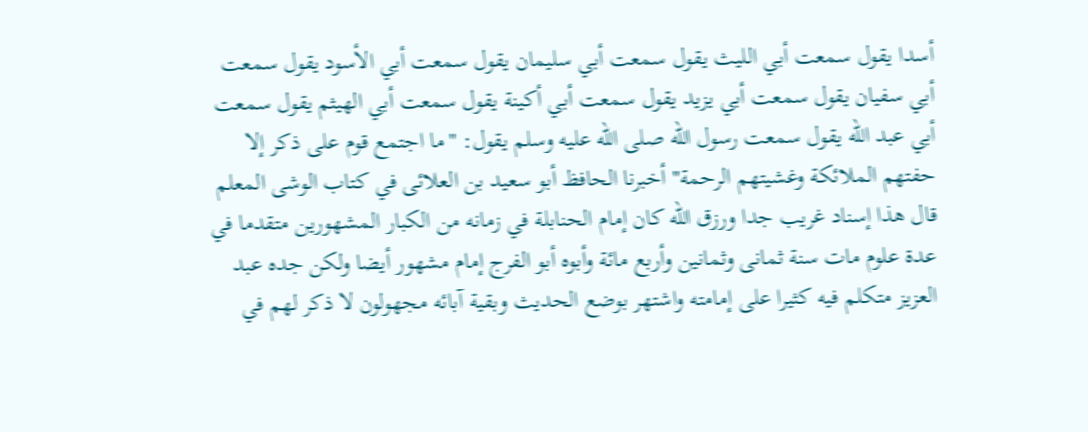أسدا يقول سمعت أبي الليث يقول سمعت أبي سليمان يقول سمعت أبي الأسود يقول سمعت أبي سفيان يقول سمعت أبي يزيد يقول سمعت أبي أكينة يقول سمعت أبي الهيثم يقول سمعت أبي عبد الله يقول سمعت رسول الله صلى الله عليه وسلم يقول: "ما اجتمع قوم على ذكر إلا حفتهم الملائكة وغشيتهم الرحمة" أخبرنا الحافظ أبو سعيد بن العلائى في كتاب الوشى المعلم قال هذا إسناد غريب جدا ورزق الله كان إمام الحنابلة في زمانه من الكبار المشهورين متقدما في عدة علوم مات سنة ثمانى وثمانين وأربع مائة وأبوه أبو الفرج إمام مشهور أيضا ولكن جده عبد العزيز متكلم فيه كثيرا على إمامته واشتهر بوضع الحديث وبقية آبائه مجهولون لا ذكر لهم في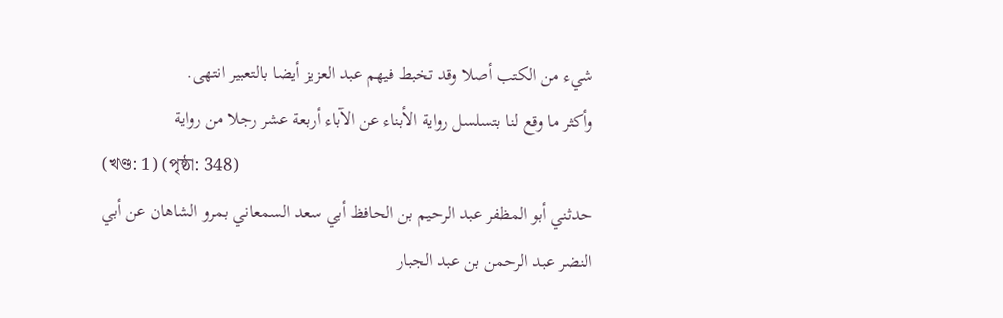شيء من الكتب أصلا وقد تخبط فيهم عبد العزيز أيضا بالتعبير انتهى.
وأكثر ما وقع لنا بتسلسل رواية الأبناء عن الآباء أربعة عشر رجلا من رواية
(খণ্ড: 1) (পৃষ্ঠা: 348)
حدثني أبو المظفر عبد الرحيم بن الحافظ أبي سعد السمعاني بمرو الشاهان عن أبي النضر عبد الرحمن بن عبد الجبار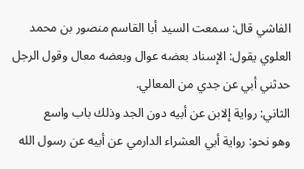الفاشي قال: سمعت السيد أبا القاسم منصور بن محمد العلوي يقول: الإسناد بعضه عوال وبعضه معال وقول الرجل حدثني أبي عن جدي من المعالي.
الثاني: رواية إلابن عن أبيه دون الجد وذلك باب واسع
وهو نحو: رواية أبي العشراء الدارمي عن أبيه عن رسول الله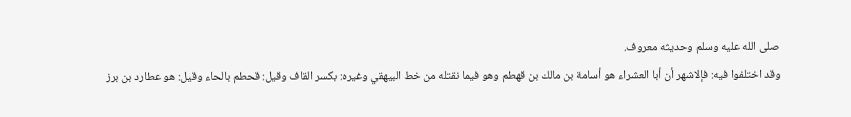صلى الله عليه وسلم وحديثه معروف.
وقد اختلفوا فيه: فإلاشهر أن أبا العشراء هو أسامة بن مالك بن قهطم وهو فيما نقتله من خط البيهقي وغيره: بكسر القاف وقيل: قحطم بالحاء وقيل: هو عطارد بن برز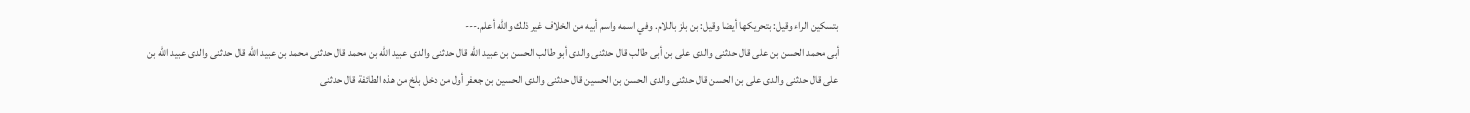بتسكين الراء وقيل: بتحريكها أيضا وقيل: بن بلز باللام. وفي اسمه واسم أبيه من الخلاف غير ذلك والله أعلم.---
أبى محمد الحسن بن على قال حدثنى والدى على بن أبى طالب قال حدثنى والدى أبو طالب الحسن بن عبيد الله قال حدثنى والدى عبيد الله بن محمد قال حدثنى محمد بن عبيد الله قال حدثنى والدى عبيد الله بن على قال حدثنى والدى على بن الحسن قال حدثنى والدى الحسن بن الحسين قال حدثنى والدى الحسين بن جعفر أول من دخل بلخ من هذه الطائفة قال حدثنى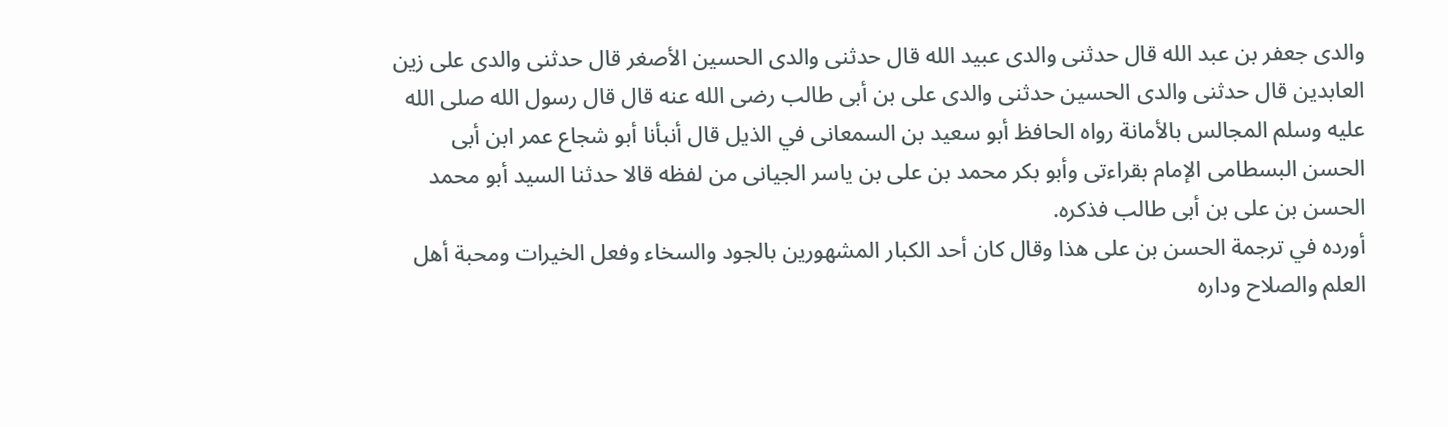والدى جعفر بن عبد الله قال حدثنى والدى عبيد الله قال حدثنى والدى الحسين الأصغر قال حدثنى والدى على زين العابدين قال حدثنى والدى الحسين حدثنى والدى على بن أبى طالب رضى الله عنه قال قال رسول الله صلى الله عليه وسلم المجالس بالأمانة رواه الحافظ أبو سعيد بن السمعانى في الذيل قال أنبأنا أبو شجاع عمر ابن أبى الحسن البسطامى الإمام بقراءتى وأبو بكر محمد بن على بن ياسر الجيانى من لفظه قالا حدثنا السيد أبو محمد الحسن بن على بن أبى طالب فذكره.
أورده في ترجمة الحسن بن على هذا وقال كان أحد الكبار المشهورين بالجود والسخاء وفعل الخيرات ومحبة أهل العلم والصلاح وداره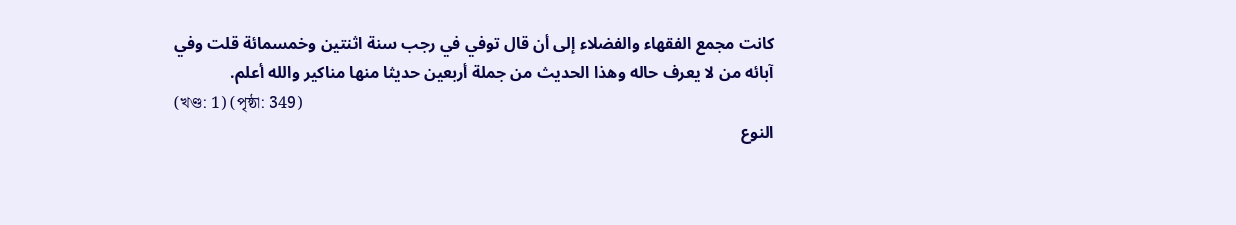كانت مجمع الفقهاء والفضلاء إلى أن قال توفي في رجب سنة اثنتين وخمسمائة قلت وفي آبائه من لا يعرف حاله وهذا الحديث من جملة أربعين حديثا منها مناكير والله أعلم.
(খণ্ড: 1) (পৃষ্ঠা: 349)
النوع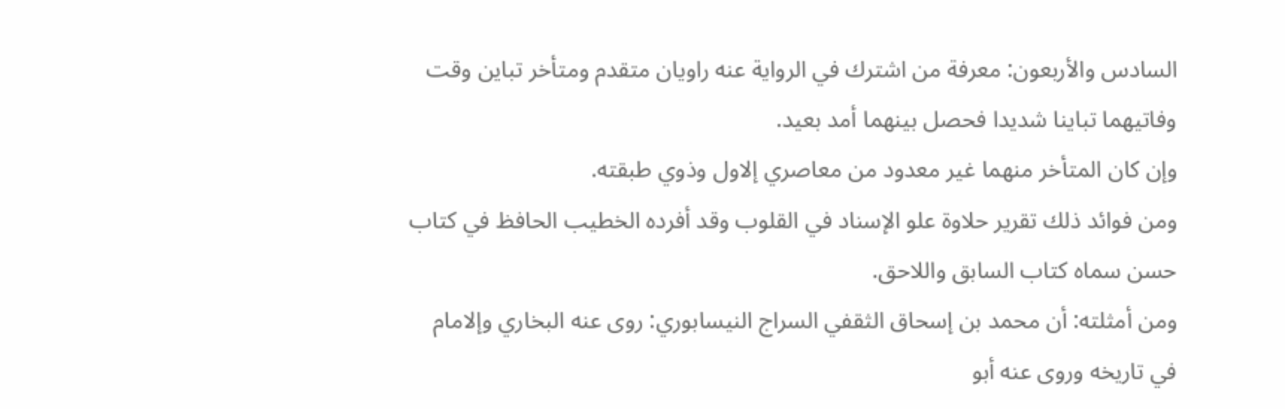السادس والأربعون: معرفة من اشترك في الرواية عنه راويان متقدم ومتأخر تباين وقت وفاتيهما تباينا شديدا فحصل بينهما أمد بعيد.
وإن كان المتأخر منهما غير معدود من معاصري إلاول وذوي طبقته.
ومن فوائد ذلك تقرير حلاوة علو الإسناد في القلوب وقد أفرده الخطيب الحافظ في كتاب حسن سماه كتاب السابق واللاحق.
ومن أمثلته: أن محمد بن إسحاق الثقفي السراج النيسابوري: روى عنه البخاري وإلامام في تاريخه وروى عنه أبو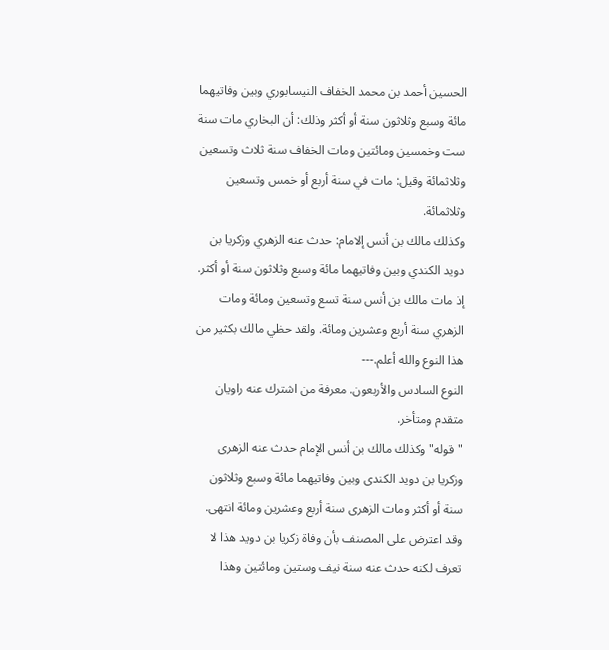الحسين أحمد بن محمد الخفاف النيسابوري وبين وفاتيهما مائة وسبع وثلاثون سنة أو أكثر وذلك: أن البخاري مات سنة ست وخمسين ومائتين ومات الخفاف سنة ثلاث وتسعين وثلاثمائة وقيل: مات في سنة أربع أو خمس وتسعين وثلاثمائة.
وكذلك مالك بن أنس إلامام: حدث عنه الزهري وزكريا بن دويد الكندي وبين وفاتيهما مائة وسبع وثلاثون سنة أو أكثر. إذ مات مالك بن أنس سنة تسع وتسعين ومائة ومات الزهري سنة أربع وعشرين ومائة. ولقد حظي مالك بكثير من هذا النوع والله أعلم.---
النوع السادس والأربعون. معرفة من اشترك عنه راويان متقدم ومتأخر.
"قوله" وكذلك مالك بن أنس الإمام حدث عنه الزهرى وزكريا بن دويد الكندى وبين وفاتيهما مائة وسبع وثلاثون سنة أو أكثر ومات الزهرى سنة أربع وعشرين ومائة انتهى.
وقد اعترض على المصنف بأن وفاة زكريا بن دويد هذا لا تعرف لكنه حدث عنه سنة نيف وستين ومائتين وهذا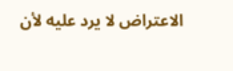الاعتراض لا يرد عليه لأن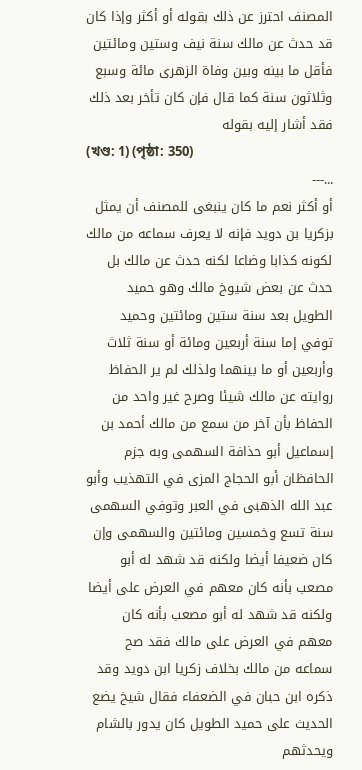المصنف احترز عن ذلك بقوله أو أكثر وإذا كان قد حدث عن مالك سنة نيف وستين ومائتين فأقل ما بينه وبين وفاة الزهرى مائة وسبع وثلاثون سنة كما قال فإن كان تأخر بعد ذلك فقد أشار إليه بقوله
(খণ্ড: 1) (পৃষ্ঠা: 350)
...---
أو أكثر نعم ما كان ينبغى للمصنف أن يمثل بزكريا بن دويد فإنه لا يعرف سماعه من مالك لكونه كذابا وضاعا لكنه حدث عن مالك بل حدث عن بعض شيوخ مالك وهو حميد الطويل بعد سنة ستين ومائتين وحميد توفي إما سنة أربعين ومائة أو سنة ثلاث وأربعين أو ما بينهما ولذلك لم ير الحفاظ روايته عن مالك شيئا وصرح غير واحد من الحفاظ بأن آخر من سمع من مالك أحمد بن إسماعيل أبو حذافة السهمى وبه جزم الحافظان أبو الحجاج المزى في التهذيب وأبو عبد الله الذهبى في العبر وتوفي السهمى سنة تسع وخمسين ومائتين والسهمى وإن كان ضعيفا أيضا ولكنه قد شهد له أبو مصعب بأنه كان معهم في العرض على أيضا ولكنه قد شهد له أبو مصعب بأنه كان معهم في العرض على مالك فقد صح سماعه من مالك بخلاف زكريا ابن دويد وقد ذكره ابن حبان في الضعفاء فقال شيخ يضع الحديث على حميد الطويل كان يدور بالشام ويحدثهم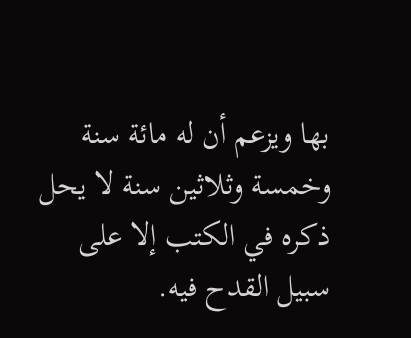بها ويزعم أن له مائة سنة وخمسة وثلاثين سنة لا يحل ذكره في الكتب إلا على سبيل القدح فيه.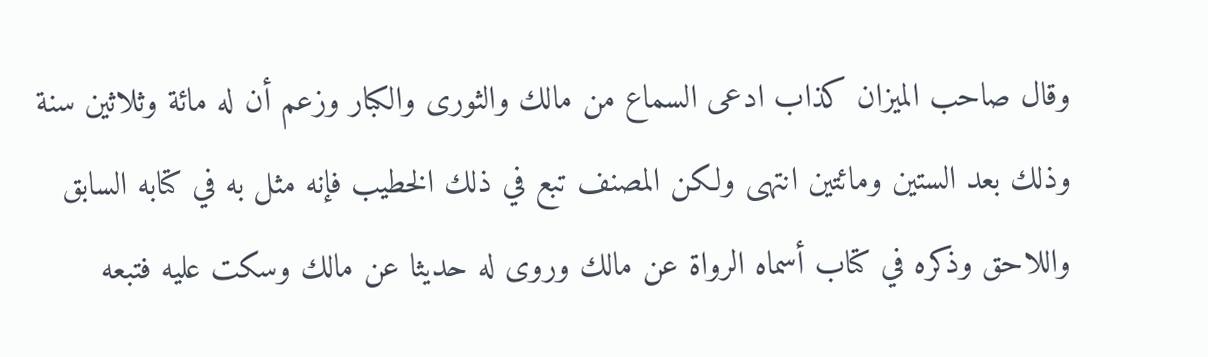وقال صاحب الميزان كذاب ادعى السماع من مالك والثورى والكبار وزعم أن له مائة وثلاثين سنة وذلك بعد الستين ومائتين انتهى ولكن المصنف تبع في ذلك الخطيب فإنه مثل به في كتابه السابق واللاحق وذكره في كتاب أسماه الرواة عن مالك وروى له حديثا عن مالك وسكت عليه فتبعه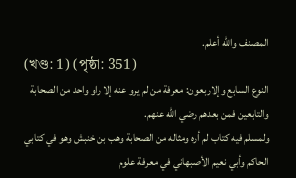المصنف والله أعلم.
(খণ্ড: 1) (পৃষ্ঠা: 351)
النوع السابع وإلاربعون: معرفة من لم يرو عنه إلا راو واحد من الصحابة والتابعين فمن بعدهم رضي الله عنهم.
ولمسلم فيه كتاب لم أره ومثاله من الصحابة وهب بن خنبش وهو في كتابي الحاكم وأبي نعيم الأصبهاني في معرفة علوم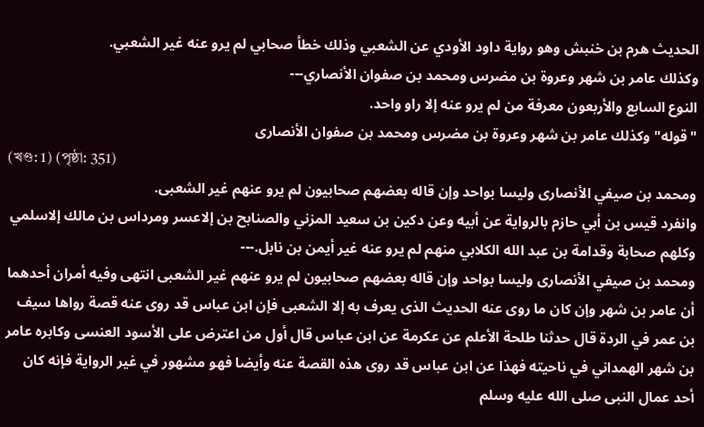الحديث هرم بن خنبش وهو رواية داود الأودي عن الشعبي وذلك خطأ صحابي لم يرو عنه غير الشعبي.
وكذلك عامر بن شهر وعروة بن مضرس ومحمد بن صفوان الأنصاري---
النوع السابع والأربعون معرفة من لم يرو عنه إلا راو واحد.
"قوله" وكذلك عامر بن شهر وعروة بن مضرس ومحمد بن صفوان الأنصارى
(খণ্ড: 1) (পৃষ্ঠা: 351)
ومحمد بن صيفي الأنصارى وليسا بواحد وإن قاله بعضهم صحابيون لم يرو عنهم غير الشعبى.
وانفرد قيس بن أبي حازم بالرواية عن أبيه وعن دكين بن سعيد المزني والصنابح بن إلاعسر ومرداس بن مالك إلاسلمي وكلهم صحابة وقدامة بن عبد الله الكلابي منهم لم يرو عنه غير أيمن بن نابل.---
ومحمد بن صيفي الأنصارى وليسا بواحد وإن قاله بعضهم صحابيون لم يرو عنهم غير الشعبى انتهى وفيه أمران أحدهما أن عامر بن شهر وإن كان ما روى عنه الحديث الذى يعرف به إلا الشعبى فإن ابن عباس قد روى عنه قصة رواها سيف بن عمر في الردة قال حدثنا طلحة الأعلم عن عكرمة عن ابن عباس قال أول من اعترض على الأسود العنسى وكابره عامر بن شهر الهمداني في ناحيته فهذا عن ابن عباس قد روى هذه القصة عنه وأيضا فهو مشهور في غير الرواية فإنه كان أحد عمال النبى صلى الله عليه وسلم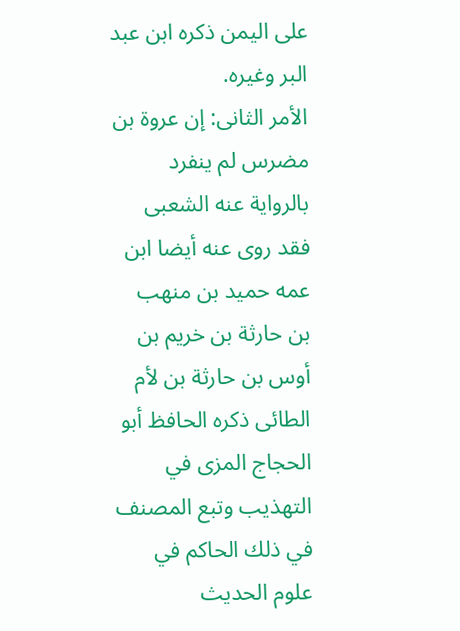على اليمن ذكره ابن عبد البر وغيره.
الأمر الثانى: إن عروة بن مضرس لم ينفرد بالرواية عنه الشعبى فقد روى عنه أيضا ابن عمه حميد بن منهب بن حارثة بن خريم بن أوس بن حارثة بن لأم الطائى ذكره الحافظ أبو الحجاج المزى في التهذيب وتبع المصنف في ذلك الحاكم في علوم الحديث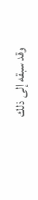وقد سبقه إلى ذلك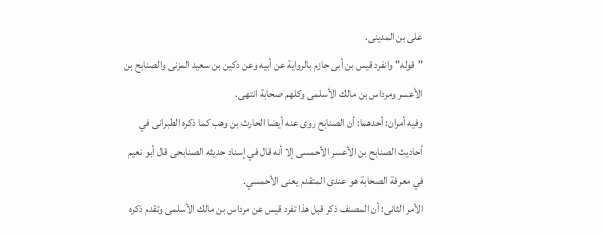على بن المدينى.
"قوله" وانفرد قيس بن أبى حازم بالرواية عن أبيه وعن دكين بن سعيد المزنى والصنابح بن الأعسر ومرداس بن مالك الأسلمى وكلهم صحابة انتهى.
وفيه أمران: أحدهما: أن الصنابح روى عنه أيضا الحارث بن وهب كما ذكره الطبرانى في أحاديث الصنابح بن الأعسر الأحمسى إلا أنه قال في إسناد حديثه الصنابحى قال أبو نعيم في معرفة الصحابة هو عندى المتقدم يعنى الأحمسي.
الأمر الثانى: أن المصنف ذكر قبل هذا تفرد قيس عن مرداس بن مالك الأسلمى وتقدم ذكره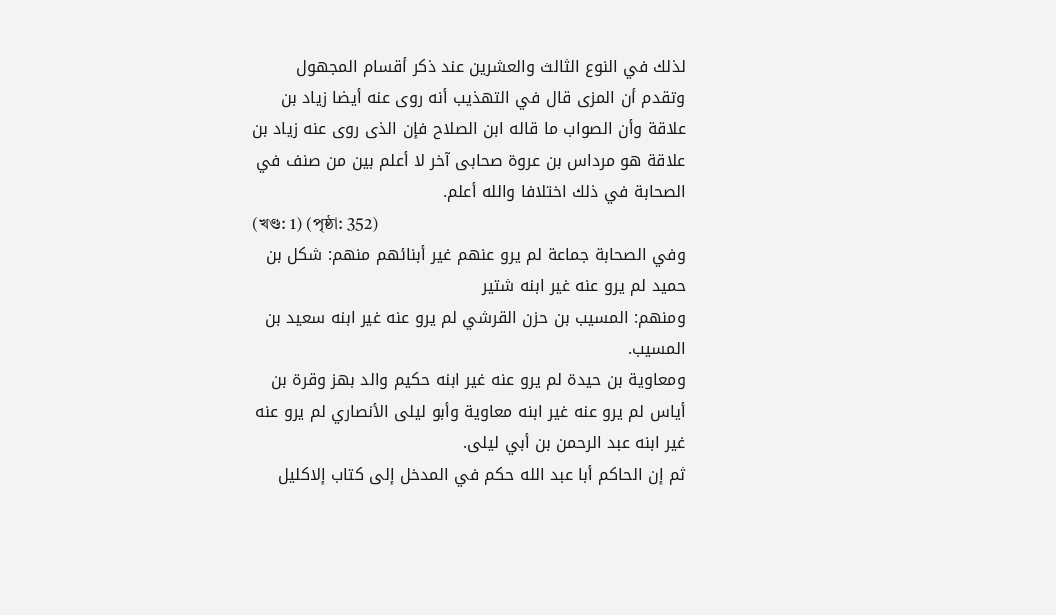لذلك في النوع الثالث والعشرين عند ذكر أقسام المجهول وتقدم أن المزى قال في التهذيب أنه روى عنه أيضا زياد بن علاقة وأن الصواب ما قاله ابن الصلاح فإن الذى روى عنه زياد بن علاقة هو مرداس بن عروة صحابى آخر لا أعلم بين من صنف في الصحابة في ذلك اختلافا والله أعلم.
(খণ্ড: 1) (পৃষ্ঠা: 352)
وفي الصحابة جماعة لم يرو عنهم غير أبنائهم منهم: شكل بن حميد لم يرو عنه غير ابنه شتير
ومنهم: المسيب بن حزن القرشي لم يرو عنه غير ابنه سعيد بن المسيب.
ومعاوية بن حيدة لم يرو عنه غير ابنه حكيم والد بهز وقرة بن أياس لم يرو عنه غير ابنه معاوية وأبو ليلى الأنصاري لم يرو عنه غير ابنه عبد الرحمن بن أبي ليلى.
ثم إن الحاكم أبا عبد الله حكم في المدخل إلى كتاب إلاكليل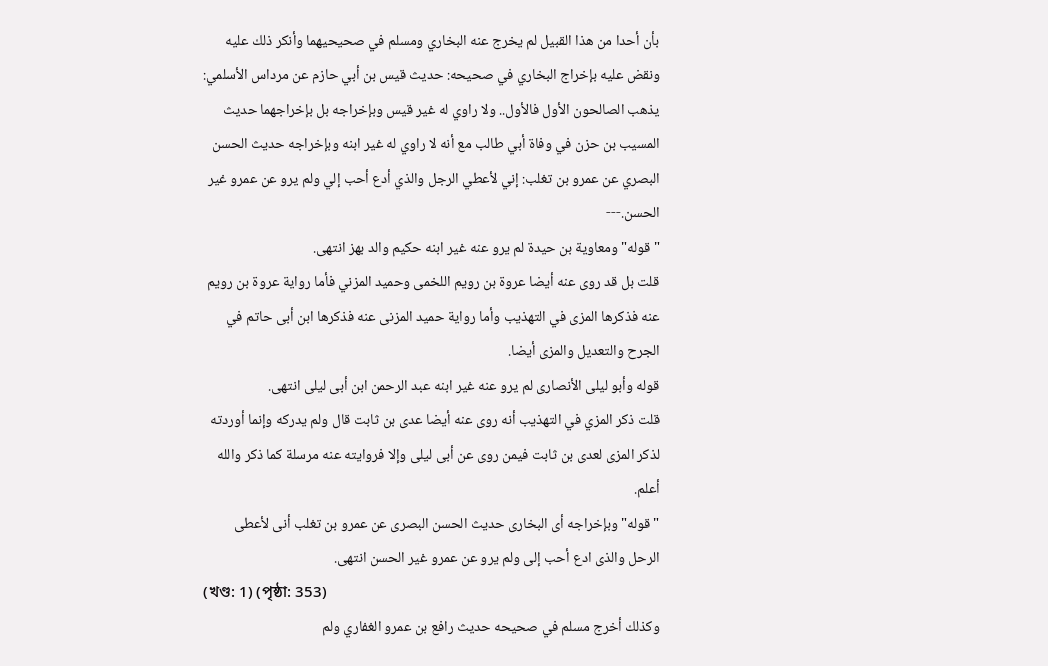بأن أحدا من هذا القبيل لم يخرج عنه البخاري ومسلم في صحيحيهما وأنكر ذلك عليه ونقض عليه بإخراج البخاري في صحيحه: حديث قيس بن أبي حازم عن مرداس الأسلمي: يذهب الصالحون الأول فالأول.. ولا راوي له غير قيس وبإخراجه بل بإخراجهما حديث المسيب بن حزن في وفاة أبي طالب مع أنه لا راوي له غير ابنه وبإخراجه حديث الحسن البصري عن عمرو بن تغلب: إني لأعطي الرجل والذي أدع أحب إلي ولم يرو عن عمرو غير الحسن.---
"قوله" ومعاوية بن حيدة لم يرو عنه غير ابنه حكيم والد بهز انتهى.
قلت بل قد روى عنه أيضا عروة بن رويم اللخمى وحميد المزني فأما رواية عروة بن رويم عنه فذكرها المزى في التهذيب وأما رواية حميد المزنى عنه فذكرها ابن أبى حاتم في الجرح والتعديل والمزى أيضا.
قوله وأبو ليلى الأنصارى لم يرو عنه غير ابنه عبد الرحمن ابن أبى ليلى انتهى.
قلت ذكر المزي في التهذيب أنه روى عنه أيضا عدى بن ثابت قال ولم يدركه وإنما أوردته لذكر المزى لعدى بن ثابت فيمن روى عن أبى ليلى وإلا فروايته عنه مرسلة كما ذكر والله أعلم.
"قوله" وبإخراجه أى البخارى حديث الحسن البصرى عن عمرو بن تغلب أنى لأعطى الرحل والذى ادع أحب إلى ولم يرو عن عمرو غير الحسن انتهى.
(খণ্ড: 1) (পৃষ্ঠা: 353)
وكذلك أخرج مسلم في صحيحه حديث رافع بن عمرو الغفاري ولم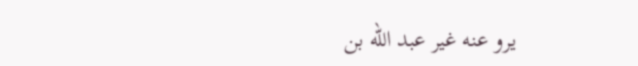يرو عنه غير عبد الله بن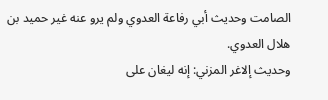الصامت وحديث أبي رفاعة العدوي ولم يرو عنه غير حميد بن هلال العدوي.
وحديث إلاغر المزني: إنه ليغان على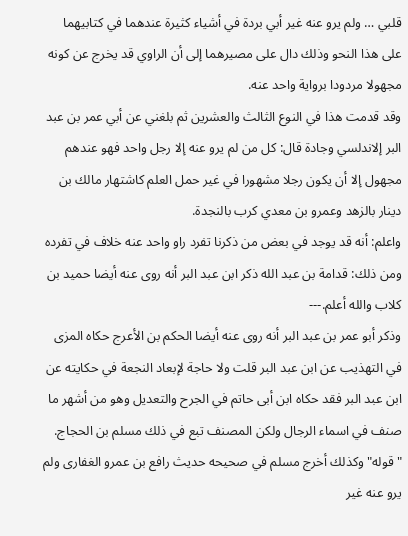قلبي … ولم يرو عنه غير أبي بردة في أشياء كثيرة عندهما في كتابيهما على هذا النحو وذلك دال على مصيرهما إلى أن الراوي قد يخرج عن كونه مجهولا مردودا برواية واحد عنه.
وقد قدمت هذا في النوع الثالث والعشرين ثم بلغني عن أبي عمر بن عبد البر إلاندلسي وجادة قال: كل من لم يرو عنه إلا رجل واحد فهو عندهم مجهول إلا أن يكون رجلا مشهورا في غير حمل العلم كاشتهار مالك بن دينار بالزهد وعمرو بن معدي كرب بالنجدة.
واعلم: أنه قد يوجد في بعض من ذكرنا تفرد راو واحد عنه خلاف في تفرده ومن ذلك: قدامة بن عبد الله ذكر ابن عبد البر أنه روى عنه أيضا حميد بن كلاب والله أعلم.---
وذكر أبو عمر بن عبد البر أنه روى عنه أيضا الحكم بن الأعرج حكاه المزى في التهذيب عن ابن عبد البر قلت ولا حاجة لإبعاد النجعة في حكايته عن ابن عبد البر فقد حكاه ابن أبى حاتم في الجرح والتعديل وهو من أشهر ما صنف في اسماء الرجال ولكن المصنف تبع في ذلك مسلم بن الحجاج.
"قوله" وكذلك أخرج مسلم في صحيحه حديث رافع بن عمرو الغفارى ولم يرو عنه غير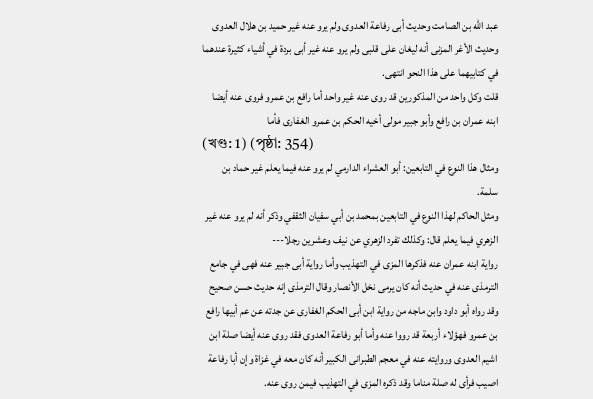عبد الله بن الصامت وحديث أبى رفاعة العدوى ولم يرو عنه غير حميد بن هلال العدوى وحديث الأغر المزنى أنه ليغان على قلبى ولم يرو عنه غير أبى بردة في أشياء كثيرة عندهما في كتابيهما على هذا النحو انتهى.
قلت وكل واحد من المذكورين قد روى عنه غير واحد أما رافع بن عمرو فروى عنه أيضا ابنه عمران بن رافع وأبو جبير مولى أخيه الحكم بن عمرو الغفارى فأما
(খণ্ড: 1) (পৃষ্ঠা: 354)
ومثال هذا النوع في التابعين: أبو العشراء الدارمي لم يرو عنه فيما يعلم غير حماد بن سلمة.
ومثل الحاكم لهذا النوع في التابعين بمحمد بن أبي سفيان الثقفي وذكر أنه لم يرو عنه غير الزهري فيما يعلم قال: وكذلك تفرد الزهري عن نيف وعشرين رجلا---
رواية ابنه عمران عنه فذكرها المزى في التهذيب وأما رواية أبى جبير عنه فهى في جامع الترمذى عنه في حديث أنه كان يرمى نخل الأنصار وقال الترمذى إنه حديث حسن صحيح وقد رواه أبو داود وابن ماجه من رواية ابن أبى الحكم الغفارى عن جدته عن عم أبيها رافع بن عمرو فهؤلاء أربعة قد رووا عنه وأما أبو رفاعة العدوى فقد روى عنه أيضا صلة ابن اشيم العدوى وروايته عنه في معجم الطبرانى الكبير أنه كان معه في غزاة وإن أبا رفاعة اصيب فرأى له صلة مناما وقد ذكره المزى في التهذيب فيمن روى عنه.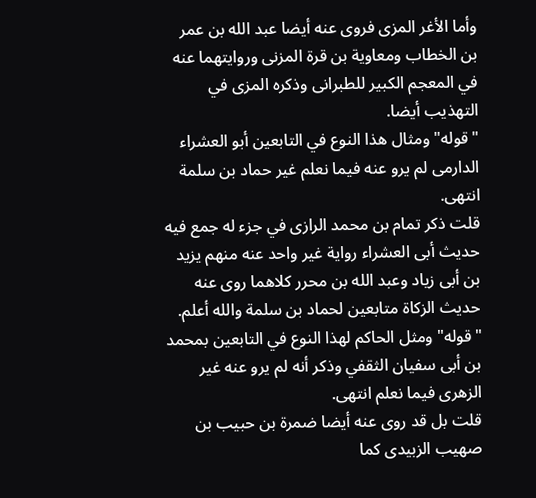وأما الأغر المزى فروى عنه أيضا عبد الله بن عمر بن الخطاب ومعاوية بن قرة المزنى وروايتهما عنه في المعجم الكبير للطبرانى وذكره المزى في التهذيب أيضا.
"قوله" ومثال هذا النوع في التابعين أبو العشراء الدارمى لم يرو عنه فيما نعلم غير حماد بن سلمة انتهى.
قلت ذكر تمام بن محمد الرازى في جزء له جمع فيه حديث أبى العشراء رواية غير واحد عنه منهم يزيد بن أبى زياد وعبد الله بن محرر كلاهما روى عنه حديث الزكاة متابعين لحماد بن سلمة والله أعلم.
"قوله" ومثل الحاكم لهذا النوع في التابعين بمحمد بن أبى سفيان الثقفي وذكر أنه لم يرو عنه غير الزهرى فيما نعلم انتهى.
قلت بل قد روى عنه أيضا ضمرة بن حبيب بن صهيب الزبيدى كما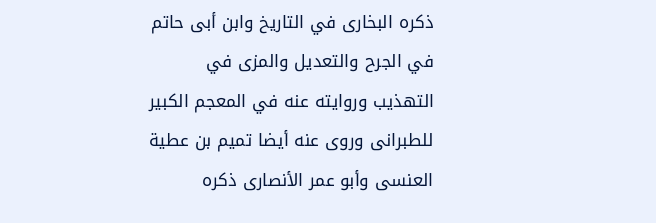ذكره البخارى في التاريخ وابن أبى حاتم في الجرح والتعديل والمزى في التهذيب وروايته عنه في المعجم الكبير للطبرانى وروى عنه أيضا تميم بن عطية العنسى وأبو عمر الأنصارى ذكره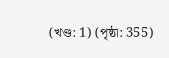(খণ্ড: 1) (পৃষ্ঠা: 355)